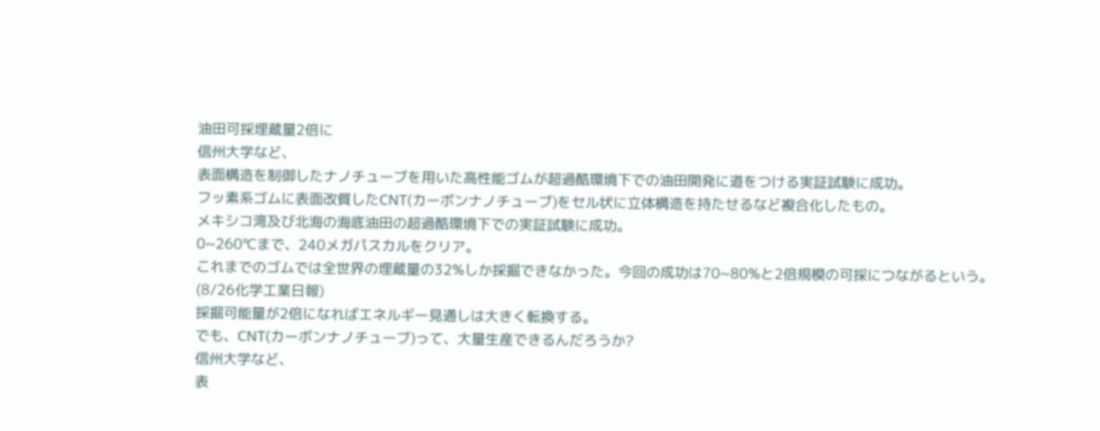油田可採埋蔵量2倍に
信州大学など、
表面構造を制御したナノチューブを用いた高性能ゴムが超過酷環境下での油田開発に道をつける実証試験に成功。
フッ素系ゴムに表面改質したCNT(カーボンナノチューブ)をセル状に立体構造を持たせるなど複合化したもの。
メキシコ湾及び北海の海底油田の超過酷環境下での実証試験に成功。
0~260℃まで、240メガパスカルをクリア。
これまでのゴムでは全世界の埋蔵量の32%しか採掘できなかった。今回の成功は70~80%と2倍規模の可採につながるという。
(8/26化学工業日報)
採掘可能量が2倍になればエネルギー見通しは大きく転換する。
でも、CNT(カーボンナノチューブ)って、大量生産できるんだろうか?
信州大学など、
表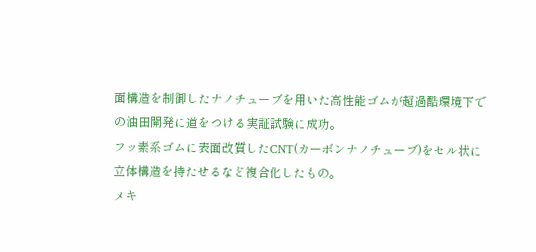面構造を制御したナノチューブを用いた高性能ゴムが超過酷環境下での油田開発に道をつける実証試験に成功。
フッ素系ゴムに表面改質したCNT(カーボンナノチューブ)をセル状に立体構造を持たせるなど複合化したもの。
メキ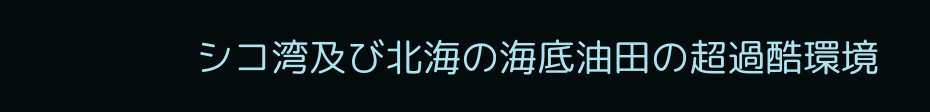シコ湾及び北海の海底油田の超過酷環境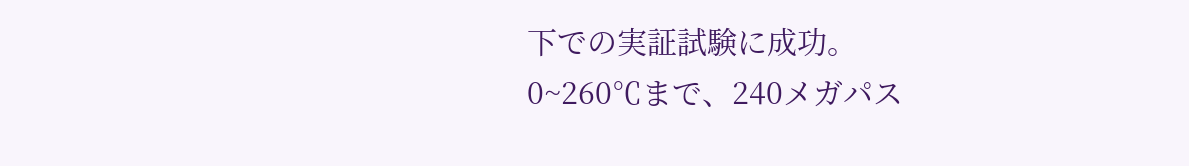下での実証試験に成功。
0~260℃まで、240メガパス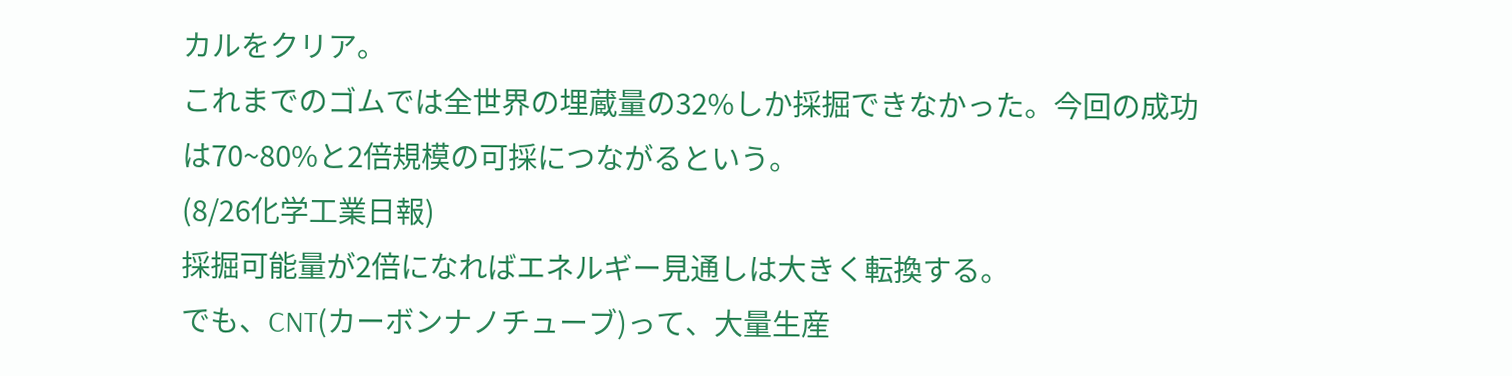カルをクリア。
これまでのゴムでは全世界の埋蔵量の32%しか採掘できなかった。今回の成功は70~80%と2倍規模の可採につながるという。
(8/26化学工業日報)
採掘可能量が2倍になればエネルギー見通しは大きく転換する。
でも、CNT(カーボンナノチューブ)って、大量生産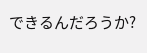できるんだろうか?